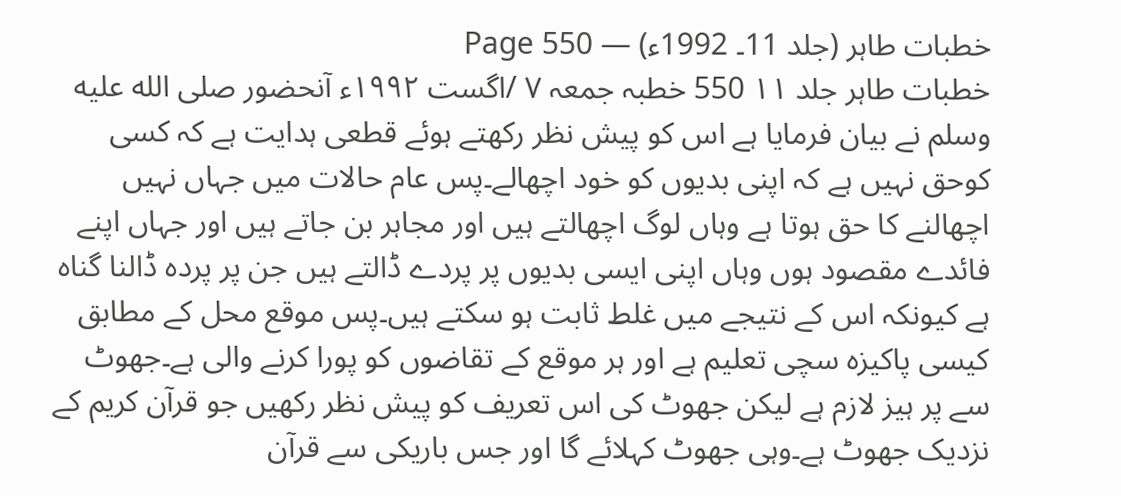خطبات طاہر (جلد 11۔ 1992ء) — Page 550
خطبات طاہر جلد ۱۱ 550 خطبہ جمعہ ۷ /اگست ۱۹۹۲ء آنحضور صلى الله عليه وسلم نے بیان فرمایا ہے اس کو پیش نظر رکھتے ہوئے قطعی ہدایت ہے کہ کسی کوحق نہیں ہے کہ اپنی بدیوں کو خود اچھالے۔پس عام حالات میں جہاں نہیں اچھالنے کا حق ہوتا ہے وہاں لوگ اچھالتے ہیں اور مجاہر بن جاتے ہیں اور جہاں اپنے فائدے مقصود ہوں وہاں اپنی ایسی بدیوں پر پردے ڈالتے ہیں جن پر پردہ ڈالنا گناہ ہے کیونکہ اس کے نتیجے میں غلط ثابت ہو سکتے ہیں۔پس موقع محل کے مطابق کیسی پاکیزہ سچی تعلیم ہے اور ہر موقع کے تقاضوں کو پورا کرنے والی ہے۔جھوٹ سے پر ہیز لازم ہے لیکن جھوٹ کی اس تعریف کو پیش نظر رکھیں جو قرآن کریم کے نزدیک جھوٹ ہے۔وہی جھوٹ کہلائے گا اور جس باریکی سے قرآن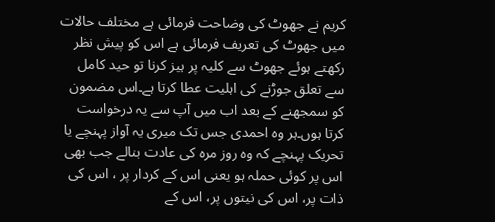کریم نے جھوٹ کی وضاحت فرمائی ہے مختلف حالات میں جھوٹ کی تعریف فرمائی ہے اس کو پیش نظر رکھتے ہوئے جھوٹ سے کلیہ پر ہیز کرنا تو حید کامل سے تعلق جوڑنے کی اہلیت عطا کرتا ہے۔اس مضمون کو سمجھنے کے بعد اب میں آپ سے یہ درخواست کرتا ہوں۔ہر وہ احمدی جس تک میری یہ آواز پہنچے یا تحریک پہنچے کہ وہ روز مرہ کی عادت بنالے جب بھی اس پر کوئی حملہ ہو یعنی اس کے کردار پر ، اس کی ذات پر، اس کی نیتوں پر، اس کے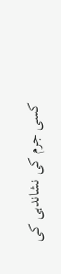کسی جرم کی نشاندہی کی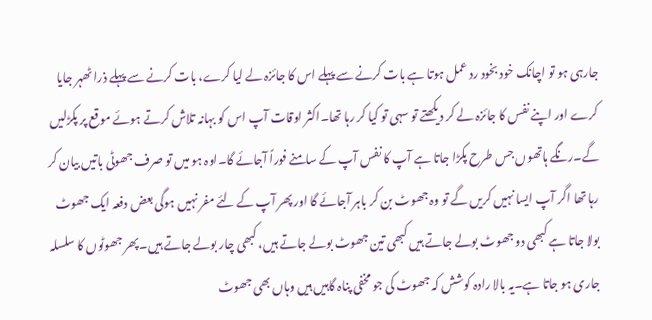جارہی ہو تو اچانک خود بخود رد عمل ہوتا ہے بات کرنے سے پہلے اس کا جائزہ لے لیا کرے، بات کرنے سے پہلے ذرا ٹھہر جایا کرے اور اپنے نفس کا جائزہ لے کر دیکھتے تو سہی تو کیا کر رہا تھا۔اکثر اوقات آپ اس کو بہانہ تلاش کرتے ہوئے موقع پر پکڑلیں گے۔رنگے ہاتھوں جس طرح پکڑا جاتا ہے آپ کا نفس آپ کے سامنے فوراً آجائے گا۔اوہ ہو میں تو صرف جھوٹی باتیں بیان کر رہا تھا اگر آپ ایسا نہیں کریں گے تو وہ جھوٹ بن کر باہر آجائے گا اور پھر آپ کے لئے مفر نہیں ہوگی بعض دفعہ ایک جھوٹ بولا جاتا ہے کبھی دو جھوٹ بولے جاتے ہیں کبھی تین جھوٹ بولے جاتے ہیں، کبھی چار بولے جاتے ہیں۔پھر جھوٹوں کا سلسلہ جاری ہو جاتا ہے۔یہ بالا رادہ کوشش کہ جھوٹ کی جو مخفی پناہ گاہیں ہیں وہاں بھی جھوٹ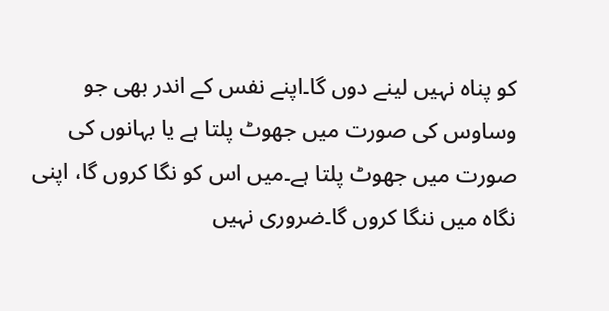کو پناہ نہیں لینے دوں گا۔اپنے نفس کے اندر بھی جو وساوس کی صورت میں جھوٹ پلتا ہے یا بہانوں کی صورت میں جھوٹ پلتا ہے۔میں اس کو نگا کروں گا، اپنی نگاہ میں ننگا کروں گا۔ضروری نہیں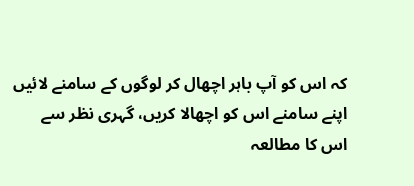کہ اس کو آپ باہر اچھال کر لوگوں کے سامنے لائیں اپنے سامنے اس کو اچھالا کریں، گہری نظر سے اس کا مطالعہ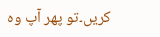کریں۔تو پھر آپ وہ